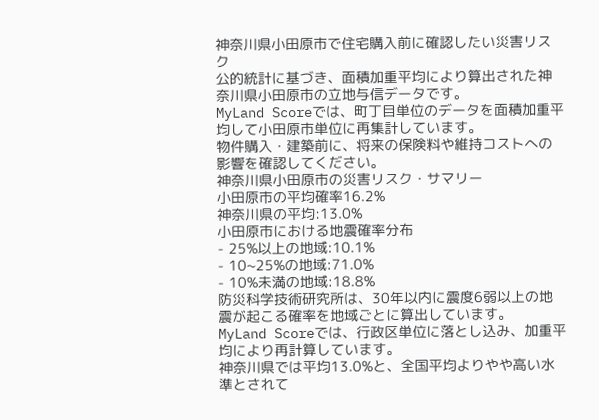神奈川県小田原市で住宅購入前に確認したい災害リスク
公的統計に基づき、面積加重平均により算出された神奈川県小田原市の立地与信データです。
MyLand Scoreでは、町丁目単位のデータを面積加重平均して小田原市単位に再集計しています。
物件購入・建築前に、将来の保険料や維持コストへの影響を確認してください。
神奈川県小田原市の災害リスク・サマリー
小田原市の平均確率16.2%
神奈川県の平均:13.0%
小田原市における地震確率分布
- 25%以上の地域:10.1%
- 10~25%の地域:71.0%
- 10%未満の地域:18.8%
防災科学技術研究所は、30年以内に震度6弱以上の地震が起こる確率を地域ごとに算出しています。
MyLand Scoreでは、行政区単位に落とし込み、加重平均により再計算しています。
神奈川県では平均13.0%と、全国平均よりやや高い水準とされて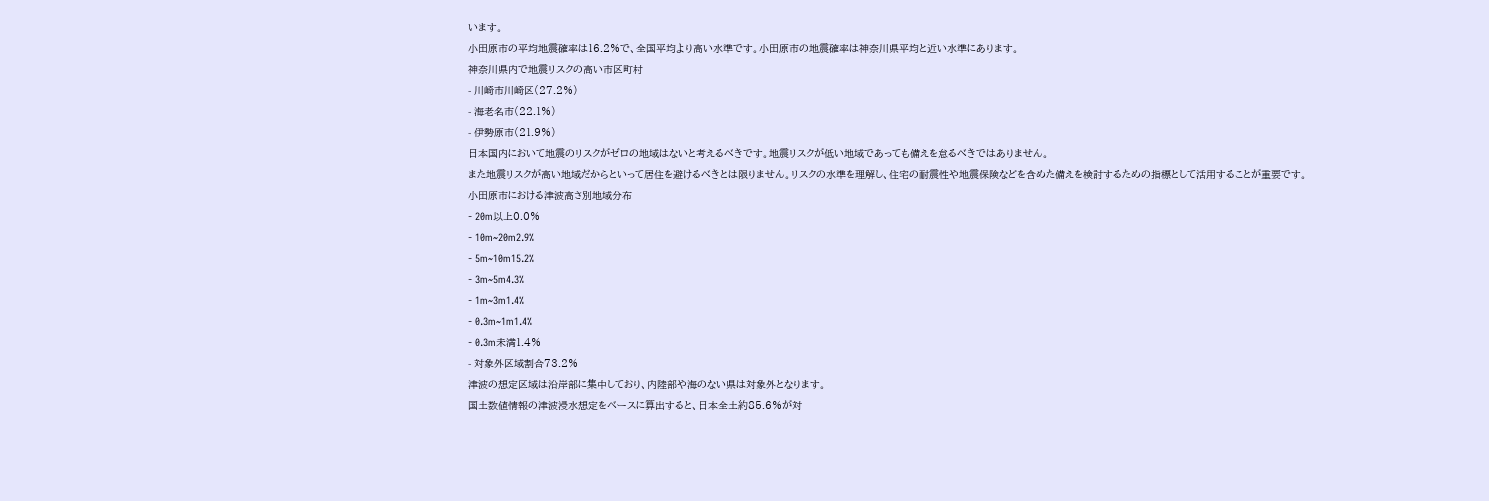います。
小田原市の平均地震確率は16.2%で、全国平均より高い水準です。小田原市の地震確率は神奈川県平均と近い水準にあります。
神奈川県内で地震リスクの高い市区町村
- 川崎市川崎区(27.2%)
- 海老名市(22.1%)
- 伊勢原市(21.9%)
日本国内において地震のリスクがゼロの地域はないと考えるべきです。地震リスクが低い地域であっても備えを怠るべきではありません。
また地震リスクが高い地域だからといって居住を避けるべきとは限りません。リスクの水準を理解し、住宅の耐震性や地震保険などを含めた備えを検討するための指標として活用することが重要です。
小田原市における津波高さ別地域分布
- 20m以上0.0%
- 10m~20m2.9%
- 5m~10m15.2%
- 3m~5m4.3%
- 1m~3m1.4%
- 0.3m~1m1.4%
- 0.3m未満1.4%
- 対象外区域割合73.2%
津波の想定区域は沿岸部に集中しており、内陸部や海のない県は対象外となります。
国土数値情報の津波浸水想定をベースに算出すると、日本全土約85.6%が対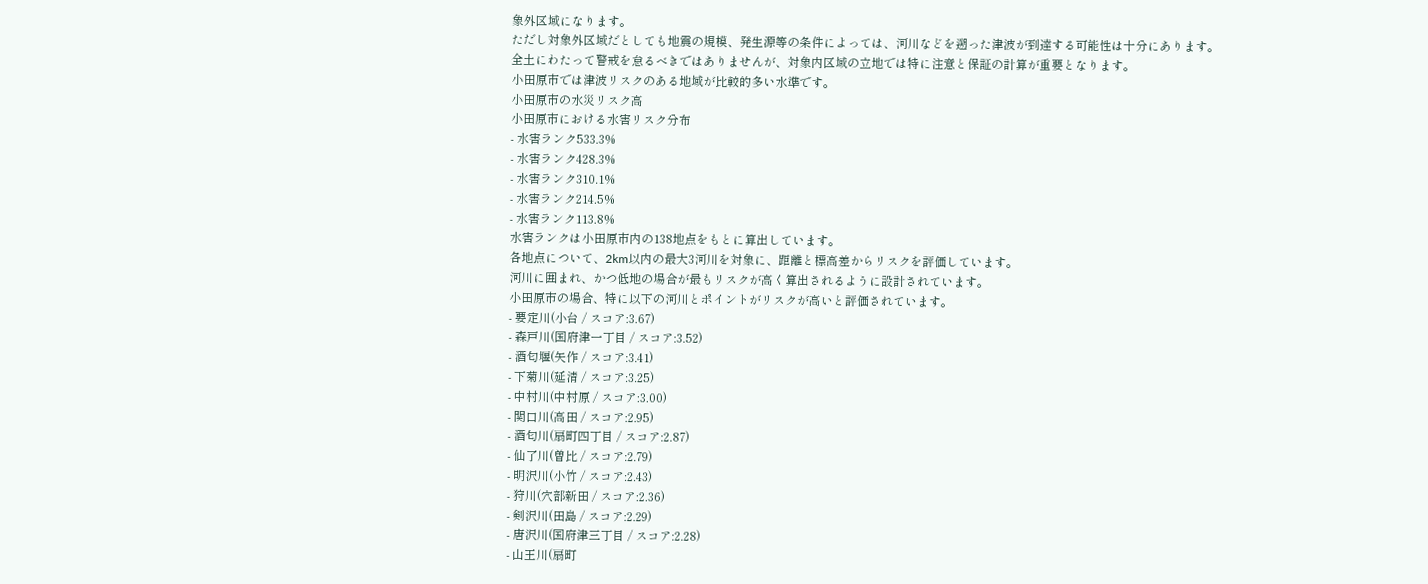象外区域になります。
ただし対象外区域だとしても地震の規模、発生源等の条件によっては、河川などを遡った津波が到達する可能性は十分にあります。
全土にわたって警戒を怠るべきではありませんが、対象内区域の立地では特に注意と保証の計算が重要となります。
小田原市では津波リスクのある地域が比較的多い水準です。
小田原市の水災リスク高
小田原市における水害リスク分布
- 水害ランク533.3%
- 水害ランク428.3%
- 水害ランク310.1%
- 水害ランク214.5%
- 水害ランク113.8%
水害ランクは小田原市内の138地点をもとに算出しています。
各地点について、2km以内の最大3河川を対象に、距離と標高差からリスクを評価しています。
河川に囲まれ、かつ低地の場合が最もリスクが高く算出されるように設計されています。
小田原市の場合、特に以下の河川とポイントがリスクが高いと評価されています。
- 要定川(小台 / スコア:3.67)
- 森戸川(国府津一丁目 / スコア:3.52)
- 酒匂堰(矢作 / スコア:3.41)
- 下菊川(延清 / スコア:3.25)
- 中村川(中村原 / スコア:3.00)
- 関口川(高田 / スコア:2.95)
- 酒匂川(扇町四丁目 / スコア:2.87)
- 仙了川(曽比 / スコア:2.79)
- 明沢川(小竹 / スコア:2.43)
- 狩川(穴部新田 / スコア:2.36)
- 剣沢川(田島 / スコア:2.29)
- 唐沢川(国府津三丁目 / スコア:2.28)
- 山王川(扇町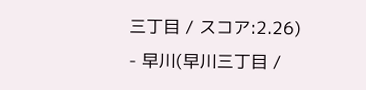三丁目 / スコア:2.26)
- 早川(早川三丁目 /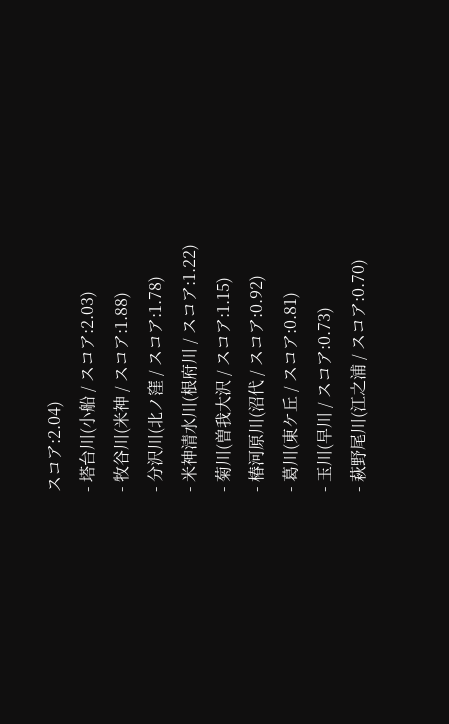スコア:2.04)
- 塔台川(小船 / スコア:2.03)
- 牧谷川(米神 / スコア:1.88)
- 分沢川(北ノ窪 / スコア:1.78)
- 米神清水川(根府川 / スコア:1.22)
- 菊川(曽我大沢 / スコア:1.15)
- 椿河原川(沼代 / スコア:0.92)
- 葛川(東ケ丘 / スコア:0.81)
- 玉川(早川 / スコア:0.73)
- 萩野尾川(江之浦 / スコア:0.70)